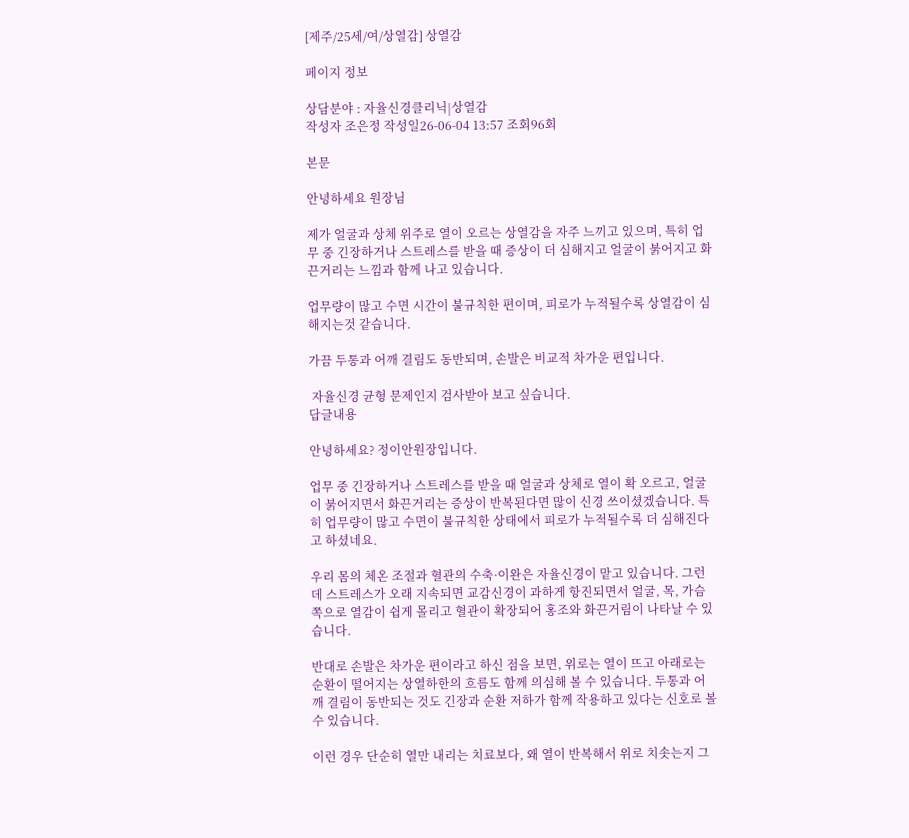[제주/25세/여/상열감] 상열감

페이지 정보

상담분야 : 자율신경클리닉|상열감
작성자 조은정 작성일26-06-04 13:57 조회96회

본문

안녕하세요 원장님

제가 얼굴과 상체 위주로 열이 오르는 상열감을 자주 느끼고 있으며, 특히 업무 중 긴장하거나 스트레스를 받을 때 증상이 더 심해지고 얼굴이 붉어지고 화끈거리는 느낌과 함께 나고 있습니다.

업무량이 많고 수면 시간이 불규칙한 편이며, 피로가 누적될수록 상열감이 심해지는것 같습니다.

가끔 두통과 어깨 결림도 동반되며, 손발은 비교적 차가운 편입니다.

 자율신경 균형 문제인지 검사받아 보고 싶습니다.
답글내용

안녕하세요? 정이안원장입니다.

업무 중 긴장하거나 스트레스를 받을 때 얼굴과 상체로 열이 확 오르고, 얼굴이 붉어지면서 화끈거리는 증상이 반복된다면 많이 신경 쓰이셨겠습니다. 특히 업무량이 많고 수면이 불규칙한 상태에서 피로가 누적될수록 더 심해진다고 하셨네요.

우리 몸의 체온 조절과 혈관의 수축·이완은 자율신경이 맡고 있습니다. 그런데 스트레스가 오래 지속되면 교감신경이 과하게 항진되면서 얼굴, 목, 가슴 쪽으로 열감이 쉽게 몰리고 혈관이 확장되어 홍조와 화끈거림이 나타날 수 있습니다.

반대로 손발은 차가운 편이라고 하신 점을 보면, 위로는 열이 뜨고 아래로는 순환이 떨어지는 상열하한의 흐름도 함께 의심해 볼 수 있습니다. 두통과 어깨 결림이 동반되는 것도 긴장과 순환 저하가 함께 작용하고 있다는 신호로 볼 수 있습니다.

이런 경우 단순히 열만 내리는 치료보다, 왜 열이 반복해서 위로 치솟는지 그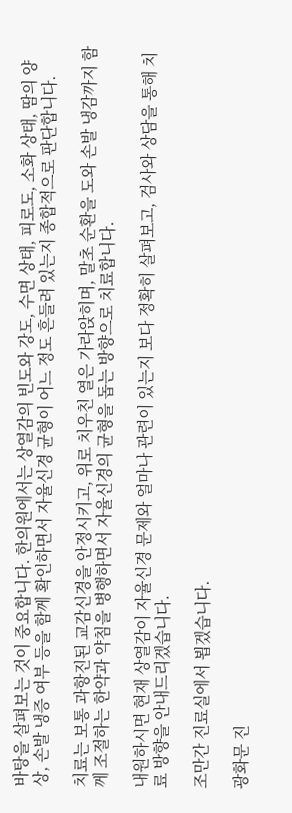바탕을 살펴보는 것이 중요합니다. 한의원에서는 상열감의 빈도와 강도, 수면 상태, 피로도, 소화 상태, 땀의 양상, 손발 냉증 여부 등을 함께 확인하면서 자율신경 균형이 어느 정도 흔들려 있는지 종합적으로 판단합니다.

치료는 보통 과항진된 교감신경을 안정시키고, 위로 치우친 열은 가라앉히며, 말초 순환을 도와 손발 냉감까지 함께 조절하는 한약과 약침을 병행하면서 자율신경의 균형을 돕는 방향으로 치료합니다.

내원하시면 현재 상열감이 자율신경 문제와 얼마나 관련이 있는지 보다 정확히 살펴보고, 검사와 상담을 통해 치료 방향을 안내드리겠습니다.

조만간 진료실에서 뵙겠습니다.

광화문 진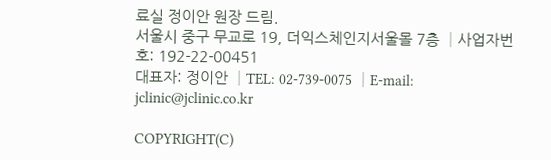료실 정이안 원장 드림.
서울시 중구 무교로 19, 더익스체인지서울몰 7층 │사업자번호: 192-22-00451
대표자: 정이안 │TEL: 02-739-0075 │E-mail: jclinic@jclinic.co.kr

COPYRIGHT(C)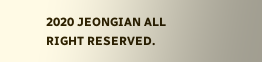2020 JEONGIAN ALL RIGHT RESERVED.